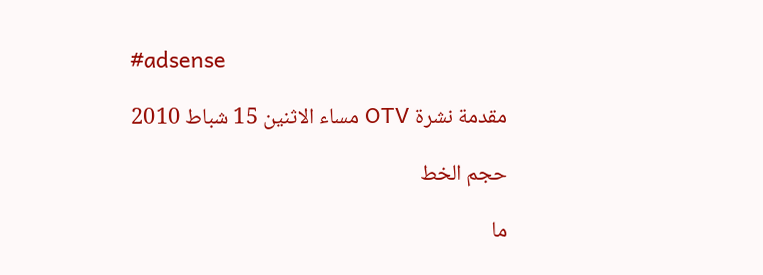#adsense

مقدمة نشرة OTV مساء الاثنين 15 شباط 2010

حجم الخط

ما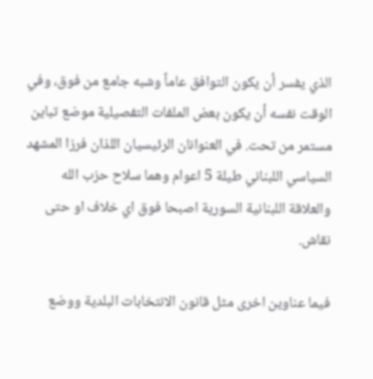الذي يفسر أن يكون التوافق عاماً وشبه جامع من فوق، وفي الوقت نفسه أن يكون بعض الملفات التفصيلية موضع تباين مستمر من تحت. في العنوانان الرئيسيان اللذان فرزا المشهد السياسي اللبناني طيلة 5 اعوام وهما سلاح حزب الله والعلاقة اللبنانية السورية اصبحا فوق اي خلاف او حتى نقاش.

فيما عناوين اخرى مثل قانون الانتخابات البلدية ووضع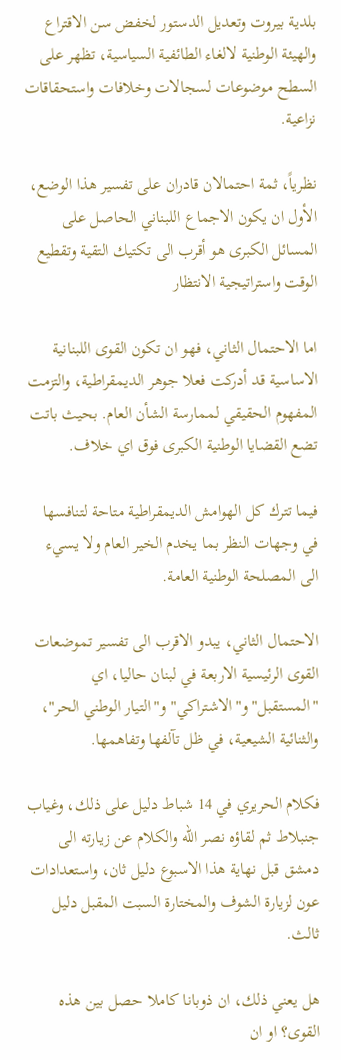بلدية بيروت وتعديل الدستور لخفض سن الاقتراع والهيئة الوطنية لالغاء الطائفية السياسية، تظهر على السطح موضوعات لسجالات وخلافات واستحقاقات نزاعية.

نظرياً، ثمة احتمالان قادران على تفسير هذا الوضع، الأول ان يكون الاجماع اللبناني الحاصل على المسائل الكبرى هو أقرب الى تكتيك التقية وتقطيع الوقت واستراتيجية الانتظار

اما الاحتمال الثاني، فهو ان تكون القوى اللبنانية الاساسية قد أدركت فعلا جوهر الديمقراطية، والتزمت المفهوم الحقيقي لممارسة الشأن العام. بحيث باتت تضع القضايا الوطنية الكبرى فوق اي خلاف.

فيما تترك كل الهوامش الديمقراطية متاحة لتنافسها في وجهات النظر بما يخدم الخير العام ولا يسيء الى المصلحة الوطنية العامة.

الاحتمال الثاني، يبدو الاقرب الى تفسير تموضعات القوى الرئيسية الاربعة في لبنان حاليا، اي "المستقبل" و"الاشتراكي" و"التيار الوطني الحر"، والثنائية الشيعية، في ظل تآلفها وتفاهمها.

فكلام الحريري في 14 شباط دليل على ذلك، وغياب جنبلاط ثم لقاؤه نصر الله والكلام عن زيارته الى دمشق قبل نهاية هذا الاسبوع دليل ثان، واستعدادات عون لزيارة الشوف والمختارة السبت المقبل دليل ثالث.

هل يعني ذلك، ان ذوبانا كاملا حصل بين هذه القوى؟ او ان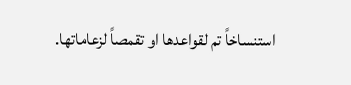استنساخاً تم لقواعدها او تقمصاً لزعاماتها.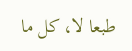طبعا لا، كل ما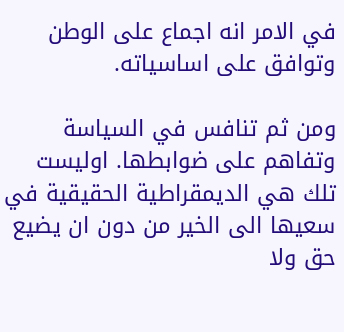في الامر انه اجماع على الوطن وتوافق على اساسياته.

ومن ثم تنافس في السياسة وتفاهم على ضوابطها. اوليست تلك هي الديمقراطية الحقيقية في سعيها الى الخير من دون ان يضيع حق ولا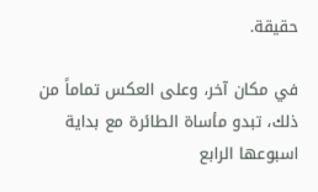حقيقة.

في مكان آخر، وعلى العكس تماماً من ذلك، تبدو مأساة الطائرة مع بداية اسبوعها الرابع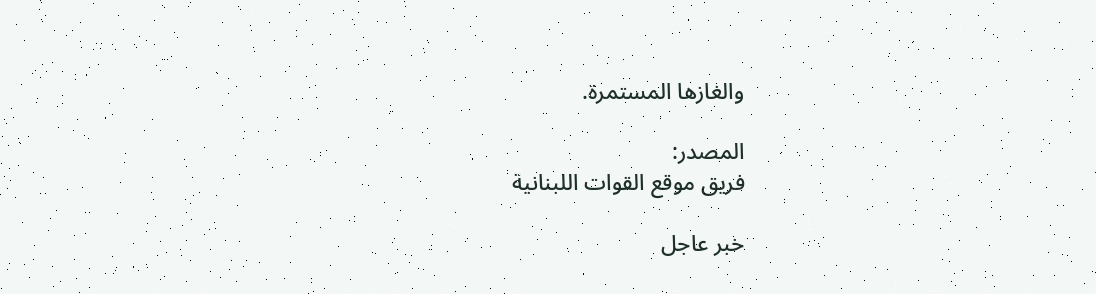والغازها المستمرة.

المصدر:
فريق موقع القوات اللبنانية

خبر عاجل